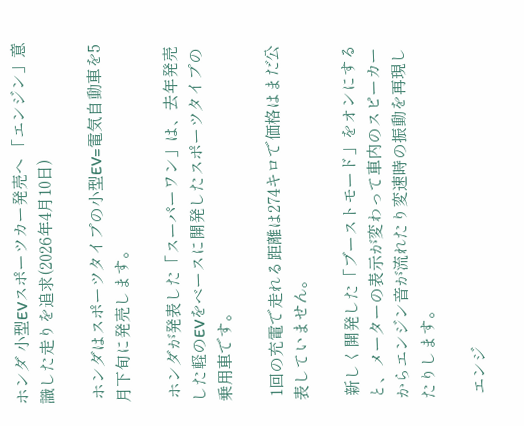ホンダ 小型EVスポーツカー発売へ 「エンジン」意識した走りを追求(2026年4月10日)

 ホンダはスポーツタイプの小型EV=電気自動車を5月下旬に発売します。

 ホンダが発表した「スーパーワン」は、去年発売した軽のEVをベースに開発したスポーツタイプの乗用車です。

 1回の充電で走れる距離は274キロで価格はまだ公表していません。

 新しく開発した「ブーストモード」をオンにすると、メーターの表示が変わって車内のスピーカーからエンジン音が流れたり変速時の振動を再現したりします。

 エンジ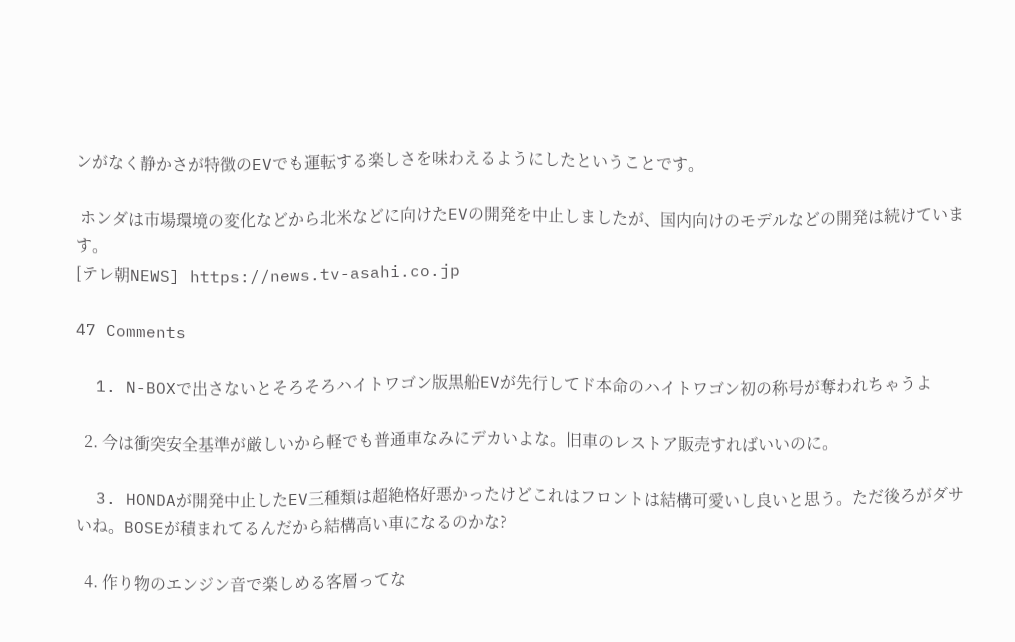ンがなく静かさが特徴のEVでも運転する楽しさを味わえるようにしたということです。

 ホンダは市場環境の変化などから北米などに向けたEVの開発を中止しましたが、国内向けのモデルなどの開発は続けています。
[テレ朝NEWS] https://news.tv-asahi.co.jp

47 Comments

  1. N-BOXで出さないとそろそろハイトワゴン版黒船EVが先行してド本命のハイトワゴン初の称号が奪われちゃうよ

  2. 今は衝突安全基準が厳しいから軽でも普通車なみにデカいよな。旧車のレストア販売すればいいのに。

  3. HONDAが開発中止したEV三種類は超絶格好悪かったけどこれはフロントは結構可愛いし良いと思う。ただ後ろがダサいね。BOSEが積まれてるんだから結構高い車になるのかな?

  4. 作り物のエンジン音で楽しめる客層ってな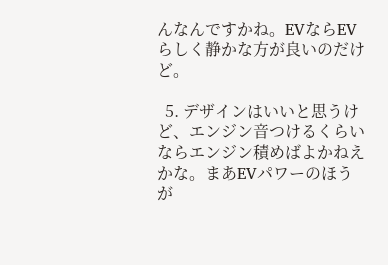んなんですかね。EVならEVらしく静かな方が良いのだけど。

  5. デザインはいいと思うけど、エンジン音つけるくらいならエンジン積めばよかねえかな。まあEVパワーのほうが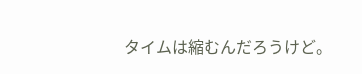タイムは縮むんだろうけど。